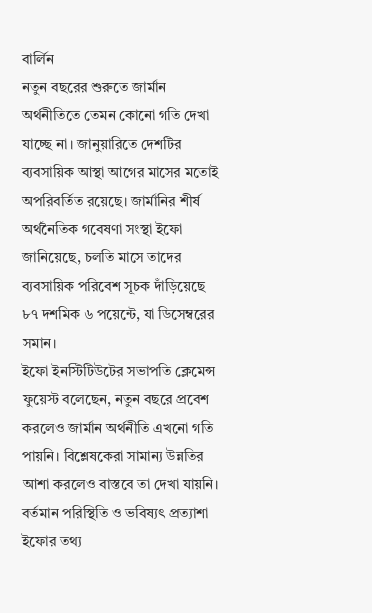বার্লিন
নতুন বছরের শুরুতে জার্মান অর্থনীতিতে তেমন কোনো গতি দেখা যাচ্ছে না। জানুয়ারিতে দেশটির ব্যবসায়িক আস্থা আগের মাসের মতোই অপরিবর্তিত রয়েছে। জার্মানির শীর্ষ অর্থনৈতিক গবেষণা সংস্থা ইফো জানিয়েছে, চলতি মাসে তাদের ব্যবসায়িক পরিবেশ সূচক দাঁড়িয়েছে ৮৭ দশমিক ৬ পয়েন্টে, যা ডিসেম্বরের সমান।
ইফো ইনস্টিটিউটের সভাপতি ক্লেমেন্স ফুয়েস্ট বলেছেন, নতুন বছরে প্রবেশ করলেও জার্মান অর্থনীতি এখনো গতি পায়নি। বিশ্লেষকেরা সামান্য উন্নতির আশা করলেও বাস্তবে তা দেখা যায়নি।
বর্তমান পরিস্থিতি ও ভবিষ্যৎ প্রত্যাশা
ইফোর তথ্য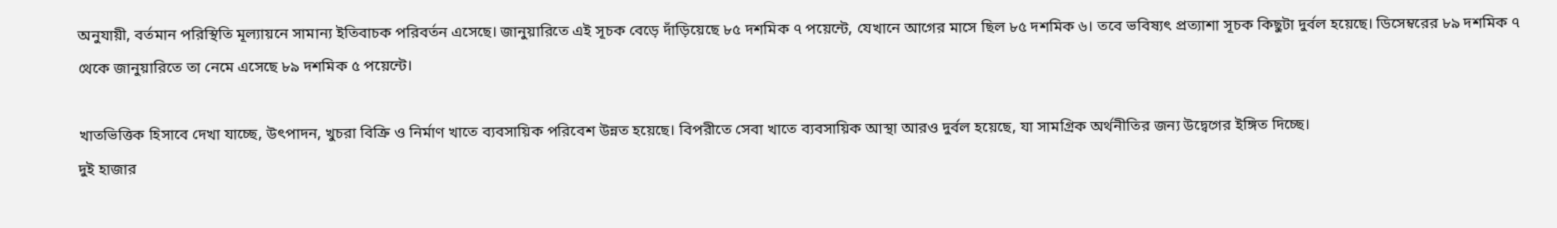অনুযায়ী, বর্তমান পরিস্থিতি মূল্যায়নে সামান্য ইতিবাচক পরিবর্তন এসেছে। জানুয়ারিতে এই সূচক বেড়ে দাঁড়িয়েছে ৮৫ দশমিক ৭ পয়েন্টে, যেখানে আগের মাসে ছিল ৮৫ দশমিক ৬। তবে ভবিষ্যৎ প্রত্যাশা সূচক কিছুটা দুর্বল হয়েছে। ডিসেম্বরের ৮৯ দশমিক ৭ থেকে জানুয়ারিতে তা নেমে এসেছে ৮৯ দশমিক ৫ পয়েন্টে।

খাতভিত্তিক হিসাবে দেখা যাচ্ছে, উৎপাদন, খুচরা বিক্রি ও নির্মাণ খাতে ব্যবসায়িক পরিবেশ উন্নত হয়েছে। বিপরীতে সেবা খাতে ব্যবসায়িক আস্থা আরও দুর্বল হয়েছে, যা সামগ্রিক অর্থনীতির জন্য উদ্বেগের ইঙ্গিত দিচ্ছে।
দুই হাজার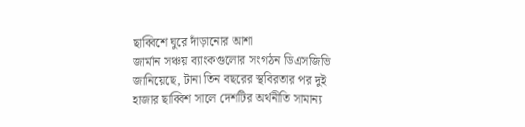ছাব্বিশে ঘুরে দাঁড়ানোর আশা
জার্মান সঞ্চয় ব্যাংকগুলোর সংগঠন ডিএসজিভি জানিয়েছে, টানা তিন বছরের স্থবিরতার পর দুই হাজার ছাব্বিশ সালে দেশটির অর্থনীতি সামান্য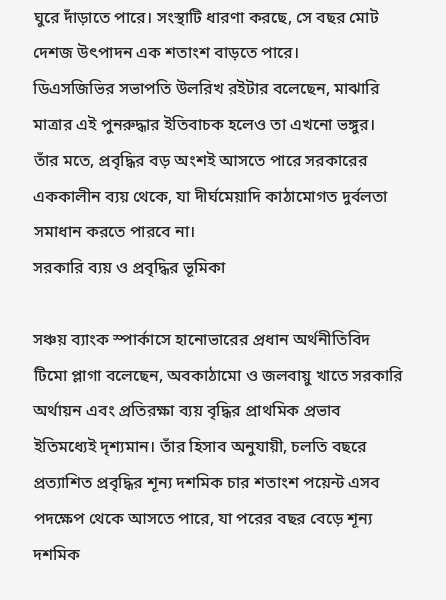ঘুরে দাঁড়াতে পারে। সংস্থাটি ধারণা করছে, সে বছর মোট দেশজ উৎপাদন এক শতাংশ বাড়তে পারে।
ডিএসজিভির সভাপতি উলরিখ রইটার বলেছেন, মাঝারি মাত্রার এই পুনরুদ্ধার ইতিবাচক হলেও তা এখনো ভঙ্গুর। তাঁর মতে, প্রবৃদ্ধির বড় অংশই আসতে পারে সরকারের এককালীন ব্যয় থেকে, যা দীর্ঘমেয়াদি কাঠামোগত দুর্বলতা সমাধান করতে পারবে না।
সরকারি ব্যয় ও প্রবৃদ্ধির ভূমিকা

সঞ্চয় ব্যাংক স্পার্কাসে হানোভারের প্রধান অর্থনীতিবিদ টিমো প্লাগা বলেছেন, অবকাঠামো ও জলবায়ু খাতে সরকারি অর্থায়ন এবং প্রতিরক্ষা ব্যয় বৃদ্ধির প্রাথমিক প্রভাব ইতিমধ্যেই দৃশ্যমান। তাঁর হিসাব অনুযায়ী, চলতি বছরে প্রত্যাশিত প্রবৃদ্ধির শূন্য দশমিক চার শতাংশ পয়েন্ট এসব পদক্ষেপ থেকে আসতে পারে, যা পরের বছর বেড়ে শূন্য দশমিক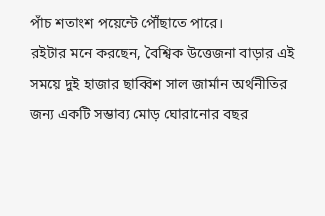পাঁচ শতাংশ পয়েন্টে পৌঁছাতে পারে।
রইটার মনে করছেন, বৈশ্বিক উত্তেজনা বাড়ার এই সময়ে দুই হাজার ছাব্বিশ সাল জার্মান অর্থনীতির জন্য একটি সম্ভাব্য মোড় ঘোরানোর বছর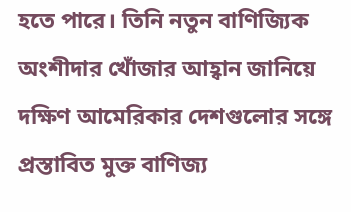হতে পারে। তিনি নতুন বাণিজ্যিক অংশীদার খোঁজার আহ্বান জানিয়ে দক্ষিণ আমেরিকার দেশগুলোর সঙ্গে প্রস্তাবিত মুক্ত বাণিজ্য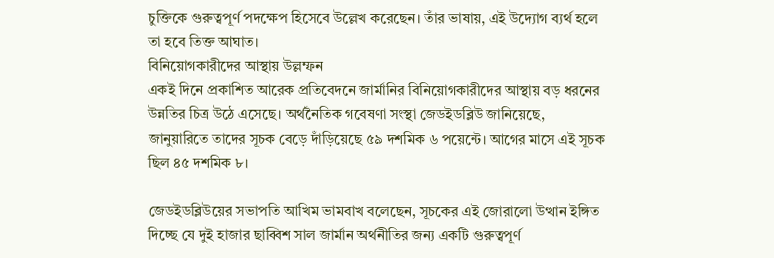চুক্তিকে গুরুত্বপূর্ণ পদক্ষেপ হিসেবে উল্লেখ করেছেন। তাঁর ভাষায়, এই উদ্যোগ ব্যর্থ হলে তা হবে তিক্ত আঘাত।
বিনিয়োগকারীদের আস্থায় উল্লম্ফন
একই দিনে প্রকাশিত আরেক প্রতিবেদনে জার্মানির বিনিয়োগকারীদের আস্থায় বড় ধরনের উন্নতির চিত্র উঠে এসেছে। অর্থনৈতিক গবেষণা সংস্থা জেডইডব্লিউ জানিয়েছে, জানুয়ারিতে তাদের সূচক বেড়ে দাঁড়িয়েছে ৫৯ দশমিক ৬ পয়েন্টে। আগের মাসে এই সূচক ছিল ৪৫ দশমিক ৮।

জেডইডব্লিউয়ের সভাপতি আখিম ভামবাখ বলেছেন, সূচকের এই জোরালো উত্থান ইঙ্গিত দিচ্ছে যে দুই হাজার ছাব্বিশ সাল জার্মান অর্থনীতির জন্য একটি গুরুত্বপূর্ণ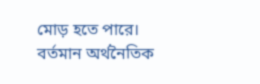মোড় হতে পারে। বর্তমান অর্থনৈতিক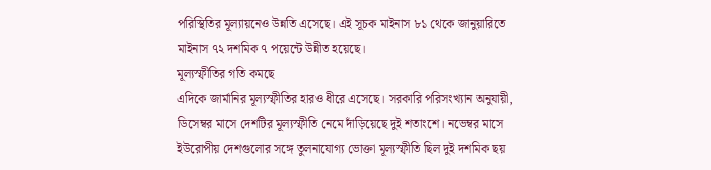পরিস্থিতির মূল্যায়নেও উন্নতি এসেছে। এই সূচক মাইনাস ৮১ থেকে জানুয়ারিতে মাইনাস ৭২ দশমিক ৭ পয়েন্টে উন্নীত হয়েছে।
মূল্যস্ফীতির গতি কমছে
এদিকে জার্মানির মূল্যস্ফীতির হারও ধীরে এসেছে। সরকারি পরিসংখ্যান অনুযায়ী, ডিসেম্বর মাসে দেশটির মূল্যস্ফীতি নেমে দাঁড়িয়েছে দুই শতাংশে। নভেম্বর মাসে ইউরোপীয় দেশগুলোর সঙ্গে তুলনাযোগ্য ভোক্তা মূল্যস্ফীতি ছিল দুই দশমিক ছয়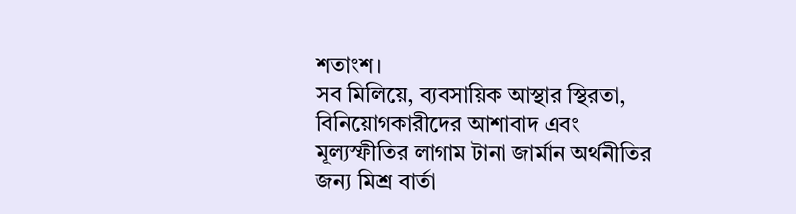শতাংশ।
সব মিলিয়ে, ব্যবসায়িক আস্থার স্থিরতা, বিনিয়োগকারীদের আশাবাদ এবং মূল্যস্ফীতির লাগাম টানা জার্মান অর্থনীতির জন্য মিশ্র বার্তা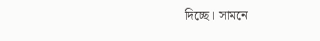দিচ্ছে। সামনে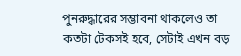পুনরুদ্ধারের সম্ভাবনা থাকলেও তা কতটা টেকসই হবে, সেটাই এখন বড়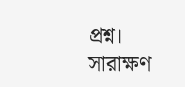প্রশ্ন।
সারাক্ষণ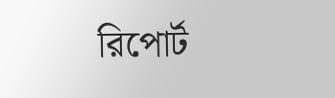রিপোর্ট